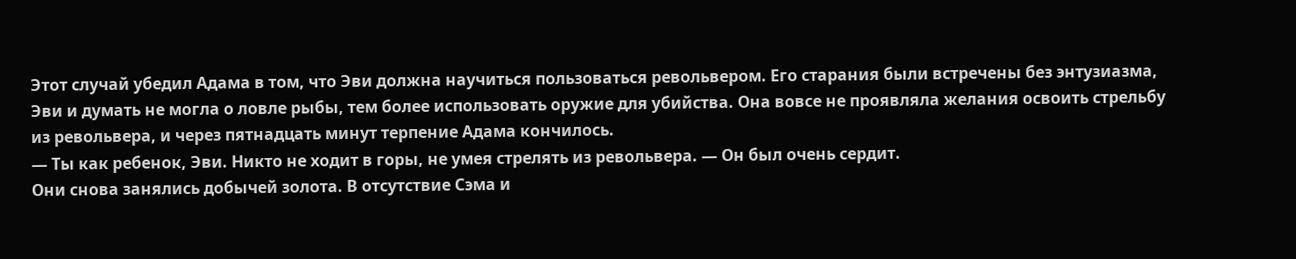Этот случай убедил Адама в том, что Эви должна научиться пользоваться револьвером. Его старания были встречены без энтузиазма, Эви и думать не могла о ловле рыбы, тем более использовать оружие для убийства. Она вовсе не проявляла желания освоить стрельбу из револьвера, и через пятнадцать минут терпение Адама кончилось.
— Ты как ребенок, Эви. Никто не ходит в горы, не умея стрелять из револьвера. — Он был очень сердит.
Они снова занялись добычей золота. В отсутствие Сэма и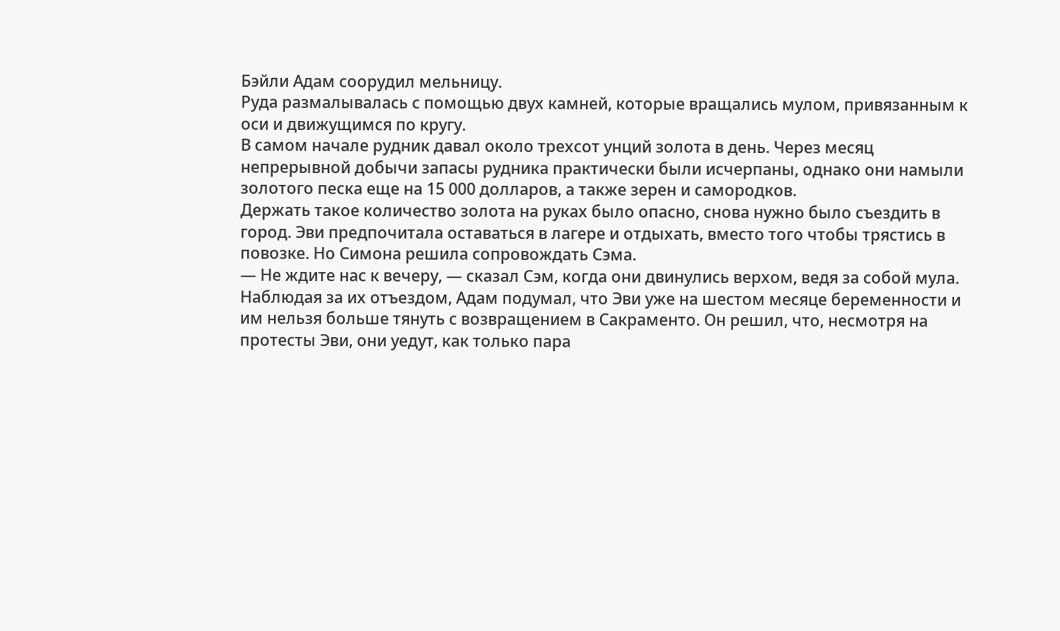Бэйли Адам соорудил мельницу.
Руда размалывалась с помощью двух камней, которые вращались мулом, привязанным к оси и движущимся по кругу.
В самом начале рудник давал около трехсот унций золота в день. Через месяц непрерывной добычи запасы рудника практически были исчерпаны, однако они намыли золотого песка еще на 15 000 долларов, а также зерен и самородков.
Держать такое количество золота на руках было опасно, снова нужно было съездить в город. Эви предпочитала оставаться в лагере и отдыхать, вместо того чтобы трястись в повозке. Но Симона решила сопровождать Сэма.
— Не ждите нас к вечеру, — сказал Сэм, когда они двинулись верхом, ведя за собой мула.
Наблюдая за их отъездом, Адам подумал, что Эви уже на шестом месяце беременности и им нельзя больше тянуть с возвращением в Сакраменто. Он решил, что, несмотря на протесты Эви, они уедут, как только пара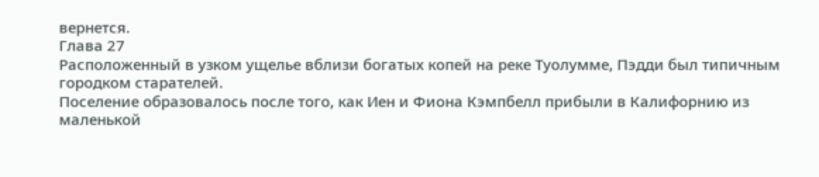вернется.
Глава 27
Расположенный в узком ущелье вблизи богатых копей на реке Туолумме, Пэдди был типичным городком старателей.
Поселение образовалось после того, как Иен и Фиона Кэмпбелл прибыли в Калифорнию из маленькой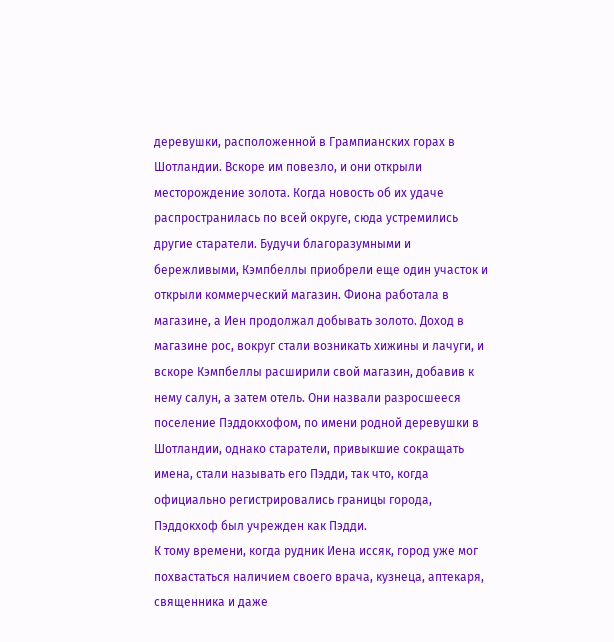деревушки, расположенной в Грампианских горах в Шотландии. Вскоре им повезло, и они открыли месторождение золота. Когда новость об их удаче распространилась по всей округе, сюда устремились другие старатели. Будучи благоразумными и бережливыми, Кэмпбеллы приобрели еще один участок и открыли коммерческий магазин. Фиона работала в магазине, а Иен продолжал добывать золото. Доход в магазине рос, вокруг стали возникать хижины и лачуги, и вскоре Кэмпбеллы расширили свой магазин, добавив к нему салун, а затем отель. Они назвали разросшееся поселение Пэддокхофом, по имени родной деревушки в Шотландии, однако старатели, привыкшие сокращать имена, стали называть его Пэдди, так что, когда официально регистрировались границы города, Пэддокхоф был учрежден как Пэдди.
К тому времени, когда рудник Иена иссяк, город уже мог похвастаться наличием своего врача, кузнеца, аптекаря, священника и даже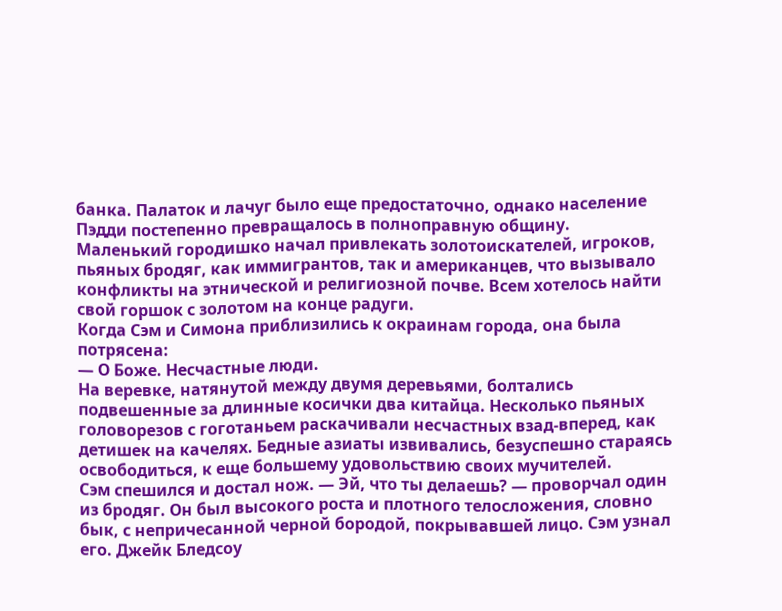банка. Палаток и лачуг было еще предостаточно, однако население Пэдди постепенно превращалось в полноправную общину.
Маленький городишко начал привлекать золотоискателей, игроков, пьяных бродяг, как иммигрантов, так и американцев, что вызывало конфликты на этнической и религиозной почве. Всем хотелось найти свой горшок с золотом на конце радуги.
Когда Сэм и Симона приблизились к окраинам города, она была потрясена:
— О Боже. Несчастные люди.
На веревке, натянутой между двумя деревьями, болтались подвешенные за длинные косички два китайца. Несколько пьяных головорезов с гоготаньем раскачивали несчастных взад-вперед, как детишек на качелях. Бедные азиаты извивались, безуспешно стараясь освободиться, к еще большему удовольствию своих мучителей.
Сэм спешился и достал нож. — Эй, что ты делаешь? — проворчал один из бродяг. Он был высокого роста и плотного телосложения, словно бык, с непричесанной черной бородой, покрывавшей лицо. Сэм узнал его. Джейк Бледсоу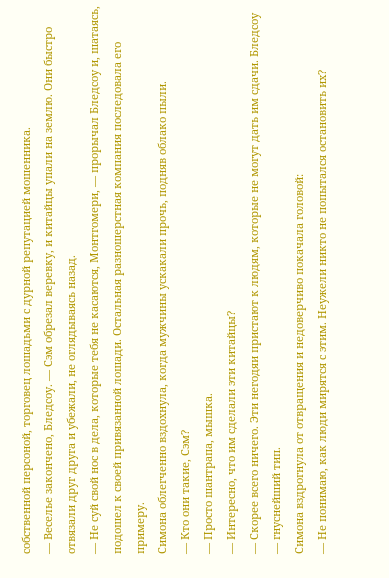собственной персоной, торговец лошадьми с дурной репутацией мошенника.
— Веселье закончено, Бледсоу. — Сэм обрезал веревку, и китайцы упали на землю. Они быстро отвязали друг друга и убежали, не оглядываясь назад.
— Не суй свой нос в дела, которые тебя не касаются, Монтгомери, — прорычал Бледсоу и, шатаясь, подошел к своей привязанной лошади. Остальная разношерстная компания последовала его примеру.
Симона облегченно вздохнула, когда мужчины ускакали прочь, подняв облако пыли.
— Кто они такие, Сэм?
— Просто шантрапа, мышка.
— Интересно, что им сделали эти китайцы?
— Скорее всего ничего. Эти негодяи пристают к людям, которые не могут дать им сдачи. Бледсоу — гнуснейший тип.
Симона вздрогнула от отвращения и недоверчиво покачала головой:
— Не понимаю, как люди мирятся с этим. Неужели никто не попытался остановить их?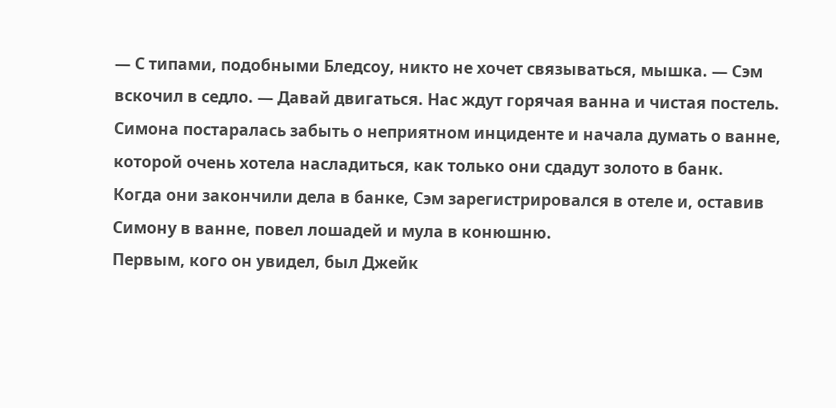— С типами, подобными Бледсоу, никто не хочет связываться, мышка. — Сэм вскочил в седло. — Давай двигаться. Нас ждут горячая ванна и чистая постель.
Симона постаралась забыть о неприятном инциденте и начала думать о ванне, которой очень хотела насладиться, как только они сдадут золото в банк.
Когда они закончили дела в банке, Сэм зарегистрировался в отеле и, оставив Симону в ванне, повел лошадей и мула в конюшню.
Первым, кого он увидел, был Джейк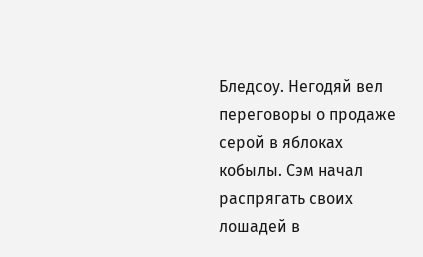Бледсоу. Негодяй вел переговоры о продаже серой в яблоках кобылы. Сэм начал распрягать своих лошадей в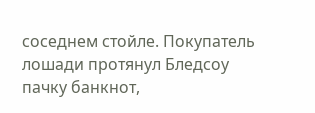соседнем стойле. Покупатель лошади протянул Бледсоу пачку банкнот,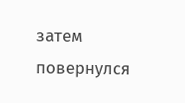затем повернулся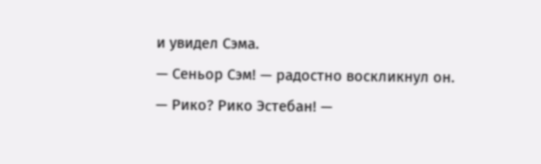и увидел Сэма.
— Сеньор Сэм! — радостно воскликнул он.
— Рико? Рико Эстебан! —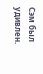Сэм был удивлен.